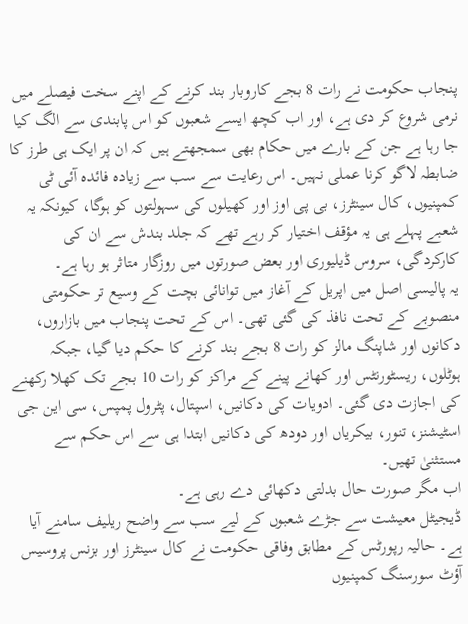پنجاب حکومت نے رات 8 بجے کاروبار بند کرنے کے اپنے سخت فیصلے میں نرمی شروع کر دی ہے، اور اب کچھ ایسے شعبوں کو اس پابندی سے الگ کیا جا رہا ہے جن کے بارے میں حکام بھی سمجھتے ہیں کہ ان پر ایک ہی طرز کا ضابطہ لاگو کرنا عملی نہیں۔ اس رعایت سے سب سے زیادہ فائدہ آئی ٹی کمپنیوں، کال سینٹرز، بی پی اوز اور کھیلوں کی سہولتوں کو ہوگا، کیونکہ یہ شعبے پہلے ہی یہ مؤقف اختیار کر رہے تھے کہ جلد بندش سے ان کی کارکردگی، سروس ڈیلیوری اور بعض صورتوں میں روزگار متاثر ہو رہا ہے۔
یہ پالیسی اصل میں اپریل کے آغاز میں توانائی بچت کے وسیع تر حکومتی منصوبے کے تحت نافذ کی گئی تھی۔ اس کے تحت پنجاب میں بازاروں، دکانوں اور شاپنگ مالز کو رات 8 بجے بند کرنے کا حکم دیا گیا، جبکہ ہوٹلوں، ریسٹورنٹس اور کھانے پینے کے مراکز کو رات 10 بجے تک کھلا رکھنے کی اجازت دی گئی۔ ادویات کی دکانیں، اسپتال، پٹرول پمپس، سی این جی اسٹیشنز، تنور، بیکریاں اور دودھ کی دکانیں ابتدا ہی سے اس حکم سے مستثنیٰ تھیں۔
اب مگر صورت حال بدلتی دکھائی دے رہی ہے۔
ڈیجیٹل معیشت سے جڑے شعبوں کے لیے سب سے واضح ریلیف سامنے آیا ہے۔ حالیہ رپورٹس کے مطابق وفاقی حکومت نے کال سینٹرز اور بزنس پروسیس آؤٹ سورسنگ کمپنیوں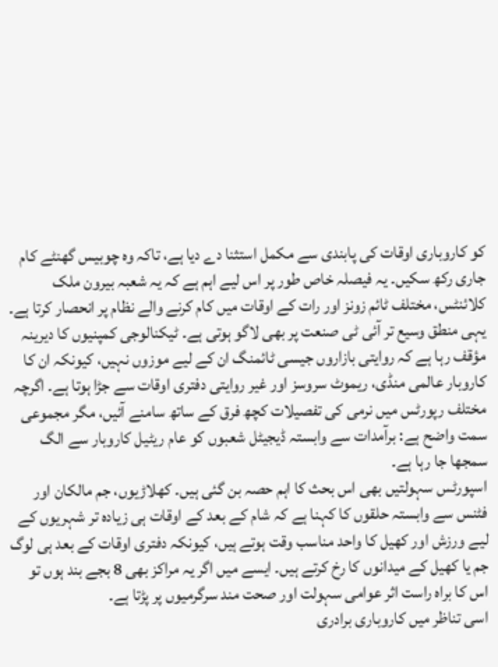کو کاروباری اوقات کی پابندی سے مکمل استثنا دے دیا ہے، تاکہ وہ چوبیس گھنٹے کام جاری رکھ سکیں۔ یہ فیصلہ خاص طور پر اس لیے اہم ہے کہ یہ شعبہ بیرون ملک کلائنٹس، مختلف ٹائم زونز اور رات کے اوقات میں کام کرنے والے نظام پر انحصار کرتا ہے۔
یہی منطق وسیع تر آئی ٹی صنعت پر بھی لاگو ہوتی ہے۔ ٹیکنالوجی کمپنیوں کا دیرینہ مؤقف رہا ہے کہ روایتی بازاروں جیسی ٹائمنگ ان کے لیے موزوں نہیں، کیونکہ ان کا کاروبار عالمی منڈی، ریموٹ سروسز اور غیر روایتی دفتری اوقات سے جڑا ہوتا ہے۔ اگرچہ مختلف رپورٹس میں نرمی کی تفصیلات کچھ فرق کے ساتھ سامنے آئیں، مگر مجموعی سمت واضح ہے: برآمدات سے وابستہ ڈیجیٹل شعبوں کو عام ریٹیل کاروبار سے الگ سمجھا جا رہا ہے۔
اسپورٹس سہولتیں بھی اس بحث کا اہم حصہ بن گئی ہیں۔ کھلاڑیوں، جم مالکان اور فٹنس سے وابستہ حلقوں کا کہنا ہے کہ شام کے بعد کے اوقات ہی زیادہ تر شہریوں کے لیے ورزش اور کھیل کا واحد مناسب وقت ہوتے ہیں، کیونکہ دفتری اوقات کے بعد ہی لوگ جم یا کھیل کے میدانوں کا رخ کرتے ہیں۔ ایسے میں اگر یہ مراکز بھی 8 بجے بند ہوں تو اس کا براہ راست اثر عوامی سہولت اور صحت مند سرگرمیوں پر پڑتا ہے۔
اسی تناظر میں کاروباری برادری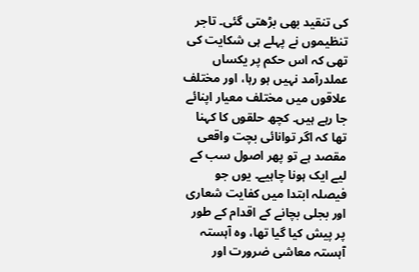کی تنقید بھی بڑھتی گئی۔ تاجر تنظیموں نے پہلے ہی شکایت کی تھی کہ اس حکم پر یکساں عملدرآمد نہیں ہو رہا، اور مختلف علاقوں میں مختلف معیار اپنائے جا رہے ہیں۔ کچھ حلقوں کا کہنا تھا کہ اگر توانائی بچت واقعی مقصد ہے تو پھر اصول سب کے لیے ایک ہونا چاہیے۔ یوں جو فیصلہ ابتدا میں کفایت شعاری اور بجلی بچانے کے اقدام کے طور پر پیش کیا گیا تھا، وہ آہستہ آہستہ معاشی ضرورت اور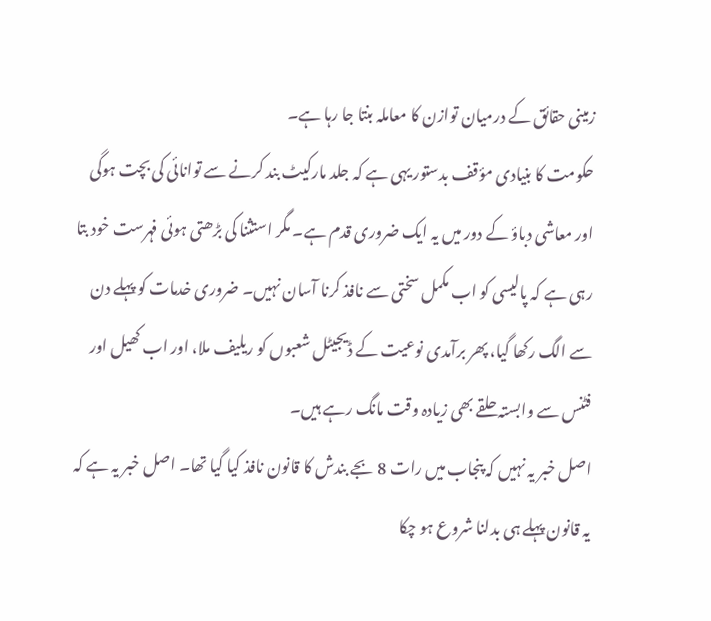زمینی حقائق کے درمیان توازن کا معاملہ بنتا جا رہا ہے۔
حکومت کا بنیادی مؤقف بدستور یہی ہے کہ جلد مارکیٹ بند کرنے سے توانائی کی بچت ہوگی اور معاشی دباؤ کے دور میں یہ ایک ضروری قدم ہے۔ مگر استثنا کی بڑھتی ہوئی فہرست خود بتا رہی ہے کہ پالیسی کو اب مکمل سختی سے نافذ کرنا آسان نہیں۔ ضروری خدمات کو پہلے دن سے الگ رکھا گیا، پھر برآمدی نوعیت کے ڈیجیٹل شعبوں کو ریلیف ملا، اور اب کھیل اور فٹنس سے وابستہ حلقے بھی زیادہ وقت مانگ رہے ہیں۔
اصل خبر یہ نہیں کہ پنجاب میں رات 8 بجے بندش کا قانون نافذ کیا گیا تھا۔ اصل خبر یہ ہے کہ یہ قانون پہلے ہی بدلنا شروع ہو چکا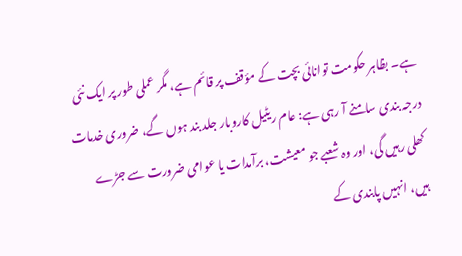ہے۔ بظاہر حکومت توانائی بچت کے مؤقف پر قائم ہے، مگر عملی طور پر ایک نئی درجہ بندی سامنے آ رہی ہے: عام ریٹیل کاروبار جلد بند ہوں گے، ضروری خدمات کھلی رہیں گی، اور وہ شعبے جو معیشت، برآمدات یا عوامی ضرورت سے جڑے ہیں، انہیں پابندی کے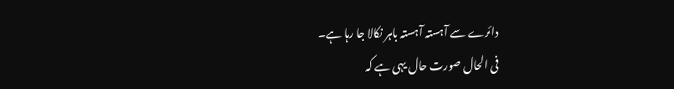دائرے سے آہستہ آہستہ باہر نکالا جا رہا ہے۔
فی الحال صورت حال یہی ہے کہ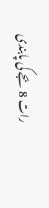رات 8 بجے کی پابندی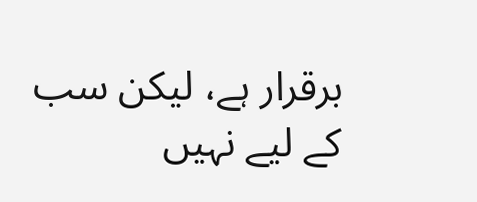برقرار ہے، لیکن سب کے لیے نہیں